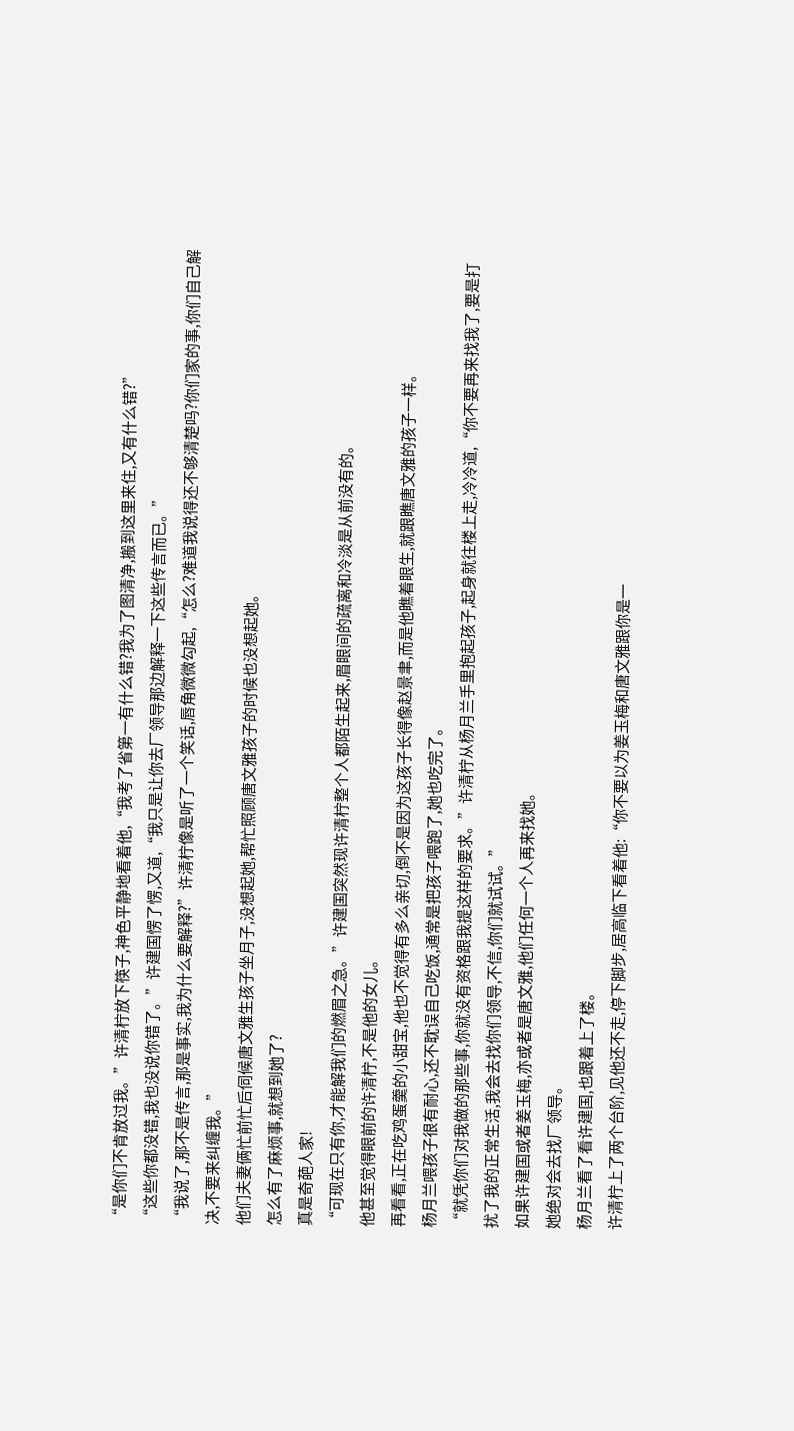“是你们不肯放过我。”许清柠放下筷子,神色平静地看着他,“我考了省第一有什么错?我为了图清净,搬到这里来住,又有什么错?”
“这些你都没错,我也没说你错了。”许建国愣了愣,又道,“我只是让你去厂领导那边解释一下这些传言而已。”
“我说了,那不是传言,那是事实,我为什么要解释?”许清柠像是听了一个笑话,唇角微微勾起,“怎么?难道我说得还不够清楚吗?你们家的事,你们自己解决,不要来纠缠我。”
他们夫妻俩忙前忙后伺候唐文雅生孩子坐月子,没想起她,帮忙照顾唐文雅孩子的时候也没想起她。
怎么有了麻烦事,就想到她了?
真是奇葩人家!
“可现在只有你,才能解我们的燃眉之急。”许建国突然现许清柠整个人都陌生起来,眉眼间的疏离和冷淡是从前没有的。
他甚至觉得眼前的许清柠,不是他的女儿。
再看看,正在吃鸡蛋羹的小甜宝,他也不觉得有多么亲切,倒不是因为这孩子长得像赵景聿,而是他瞧着眼生,就跟瞧唐文雅的孩子一样。
杨月兰喂孩子很有耐心,还不耽误自己吃饭,通常是把孩子喂跑了,她也吃完了。
“就凭你们对我做的那些事,你就没有资格跟我提这样的要求。”许清柠从杨月兰手里抱起孩子,起身就往楼上走,冷冷道,“你不要再来找我了,要是打扰了我的正常生活,我会去找你们领导,不信,你们就试试。”
如果许建国或者姜玉梅,亦或者是唐文雅,他们任何一个人再来找她。
她绝对会去找厂领导。
杨月兰看了看许建国,也跟着上了楼。
许清柠上了两个台阶,见他还不走,停下脚步,居高临下看着他:“你不要以为姜玉梅和唐文雅跟你是一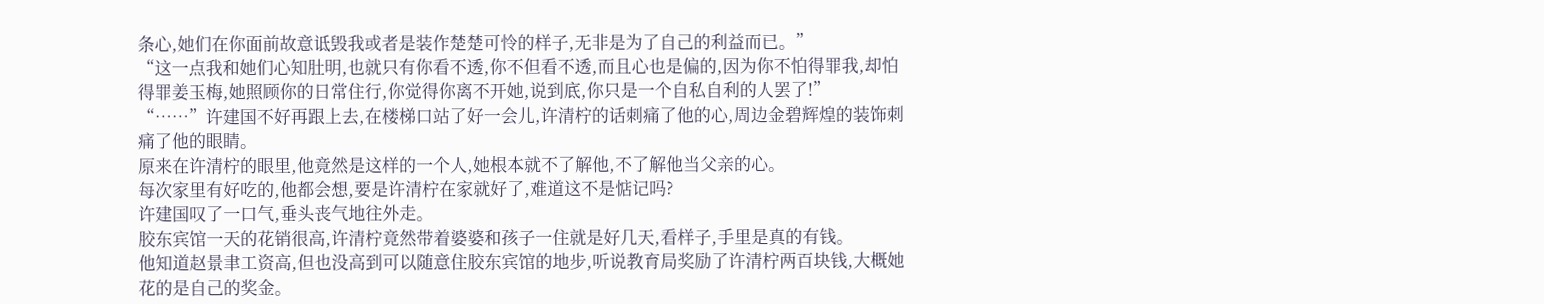条心,她们在你面前故意诋毁我或者是装作楚楚可怜的样子,无非是为了自己的利益而已。”
“这一点我和她们心知肚明,也就只有你看不透,你不但看不透,而且心也是偏的,因为你不怕得罪我,却怕得罪姜玉梅,她照顾你的日常住行,你觉得你离不开她,说到底,你只是一个自私自利的人罢了!”
“……”许建国不好再跟上去,在楼梯口站了好一会儿,许清柠的话刺痛了他的心,周边金碧辉煌的装饰刺痛了他的眼睛。
原来在许清柠的眼里,他竟然是这样的一个人,她根本就不了解他,不了解他当父亲的心。
每次家里有好吃的,他都会想,要是许清柠在家就好了,难道这不是惦记吗?
许建国叹了一口气,垂头丧气地往外走。
胶东宾馆一天的花销很高,许清柠竟然带着婆婆和孩子一住就是好几天,看样子,手里是真的有钱。
他知道赵景聿工资高,但也没高到可以随意住胶东宾馆的地步,听说教育局奖励了许清柠两百块钱,大概她花的是自己的奖金。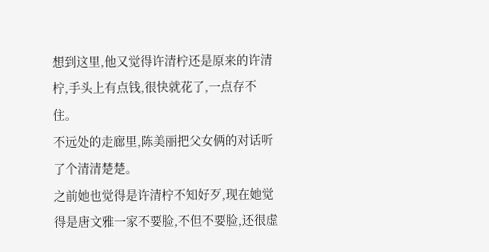想到这里,他又觉得许清柠还是原来的许清柠,手头上有点钱,很快就花了,一点存不住。
不远处的走廊里,陈美丽把父女俩的对话听了个清清楚楚。
之前她也觉得是许清柠不知好歹,现在她觉得是唐文雅一家不要脸,不但不要脸,还很虚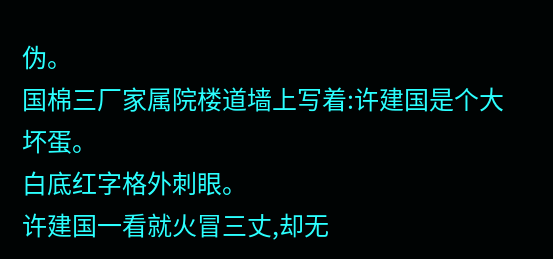伪。
国棉三厂家属院楼道墙上写着:许建国是个大坏蛋。
白底红字格外刺眼。
许建国一看就火冒三丈,却无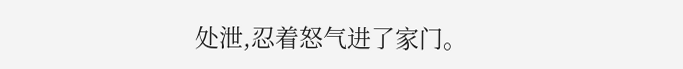处泄,忍着怒气进了家门。